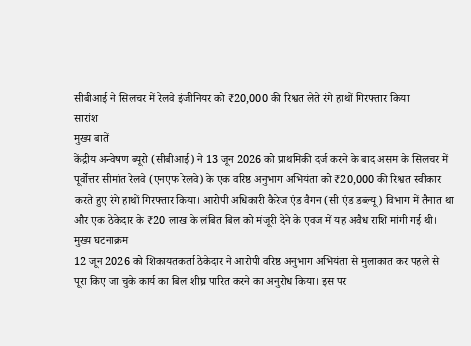सीबीआई ने सिलचर में रेलवे इंजीनियर को ₹20,000 की रिश्वत लेते रंगे हाथों गिरफ्तार किया
सारांश
मुख्य बातें
केंद्रीय अन्वेषण ब्यूरो (सीबीआई) ने 13 जून 2026 को प्राथमिकी दर्ज करने के बाद असम के सिलचर में पूर्वोत्तर सीमांत रेलवे (एनएफ रेलवे) के एक वरिष्ठ अनुभाग अभियंता को ₹20,000 की रिश्वत स्वीकार करते हुए रंगे हाथों गिरफ्तार किया। आरोपी अधिकारी कैरेज एंड वैगन (सी एंड डब्ल्यू) विभाग में तैनात था और एक ठेकेदार के ₹20 लाख के लंबित बिल को मंजूरी देने के एवज में यह अवैध राशि मांगी गई थी।
मुख्य घटनाक्रम
12 जून 2026 को शिकायतकर्ता ठेकेदार ने आरोपी वरिष्ठ अनुभाग अभियंता से मुलाकात कर पहले से पूरा किए जा चुके कार्य का बिल शीघ्र पारित करने का अनुरोध किया। इस पर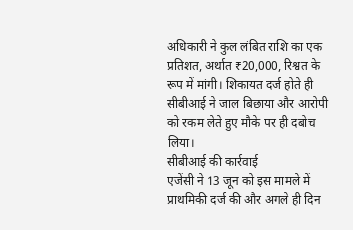अधिकारी ने कुल लंबित राशि का एक प्रतिशत, अर्थात ₹20,000, रिश्वत के रूप में मांगी। शिकायत दर्ज होते ही सीबीआई ने जाल बिछाया और आरोपी को रकम लेते हुए मौके पर ही दबोच लिया।
सीबीआई की कार्रवाई
एजेंसी ने 13 जून को इस मामले में प्राथमिकी दर्ज की और अगले ही दिन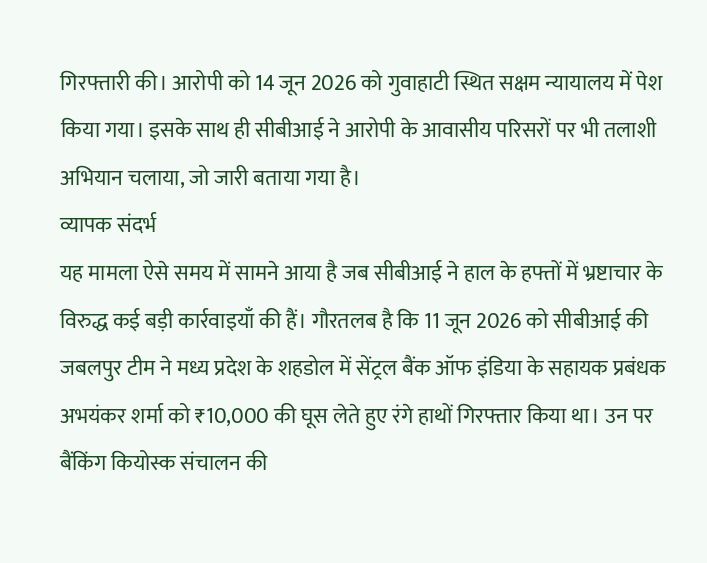गिरफ्तारी की। आरोपी को 14 जून 2026 को गुवाहाटी स्थित सक्षम न्यायालय में पेश किया गया। इसके साथ ही सीबीआई ने आरोपी के आवासीय परिसरों पर भी तलाशी अभियान चलाया, जो जारी बताया गया है।
व्यापक संदर्भ
यह मामला ऐसे समय में सामने आया है जब सीबीआई ने हाल के हफ्तों में भ्रष्टाचार के विरुद्ध कई बड़ी कार्रवाइयाँ की हैं। गौरतलब है कि 11 जून 2026 को सीबीआई की जबलपुर टीम ने मध्य प्रदेश के शहडोल में सेंट्रल बैंक ऑफ इंडिया के सहायक प्रबंधक अभयंकर शर्मा को ₹10,000 की घूस लेते हुए रंगे हाथों गिरफ्तार किया था। उन पर बैंकिंग कियोस्क संचालन की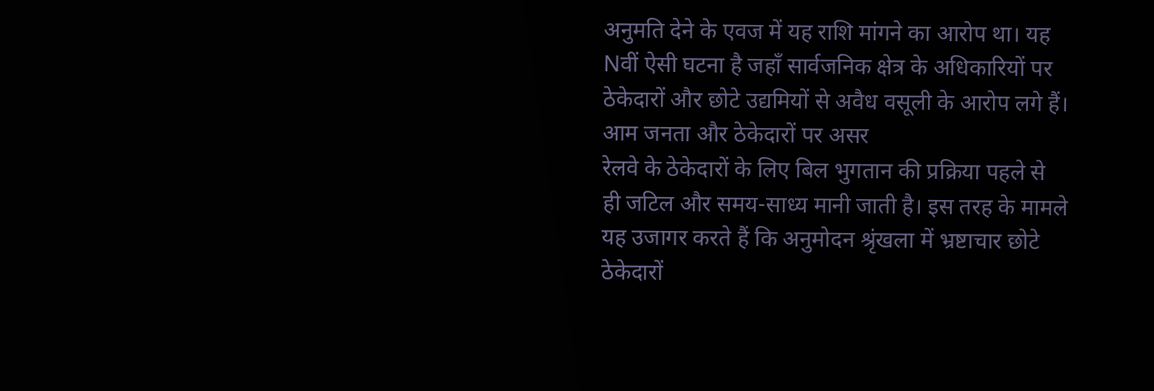अनुमति देने के एवज में यह राशि मांगने का आरोप था। यह Nवीं ऐसी घटना है जहाँ सार्वजनिक क्षेत्र के अधिकारियों पर ठेकेदारों और छोटे उद्यमियों से अवैध वसूली के आरोप लगे हैं।
आम जनता और ठेकेदारों पर असर
रेलवे के ठेकेदारों के लिए बिल भुगतान की प्रक्रिया पहले से ही जटिल और समय-साध्य मानी जाती है। इस तरह के मामले यह उजागर करते हैं कि अनुमोदन श्रृंखला में भ्रष्टाचार छोटे ठेकेदारों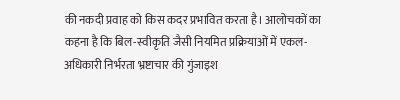की नकदी प्रवाह को किस कदर प्रभावित करता है। आलोचकों का कहना है कि बिल-स्वीकृति जैसी नियमित प्रक्रियाओं में एकल-अधिकारी निर्भरता भ्रष्टाचार की गुंजाइश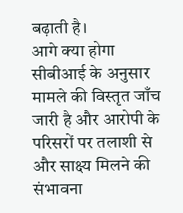बढ़ाती है।
आगे क्या होगा
सीबीआई के अनुसार मामले की विस्तृत जाँच जारी है और आरोपी के परिसरों पर तलाशी से और साक्ष्य मिलने की संभावना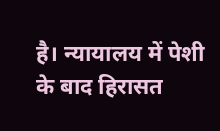है। न्यायालय में पेशी के बाद हिरासत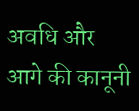अवधि और आगे की कानूनी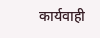कार्यवाही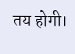तय होगी।